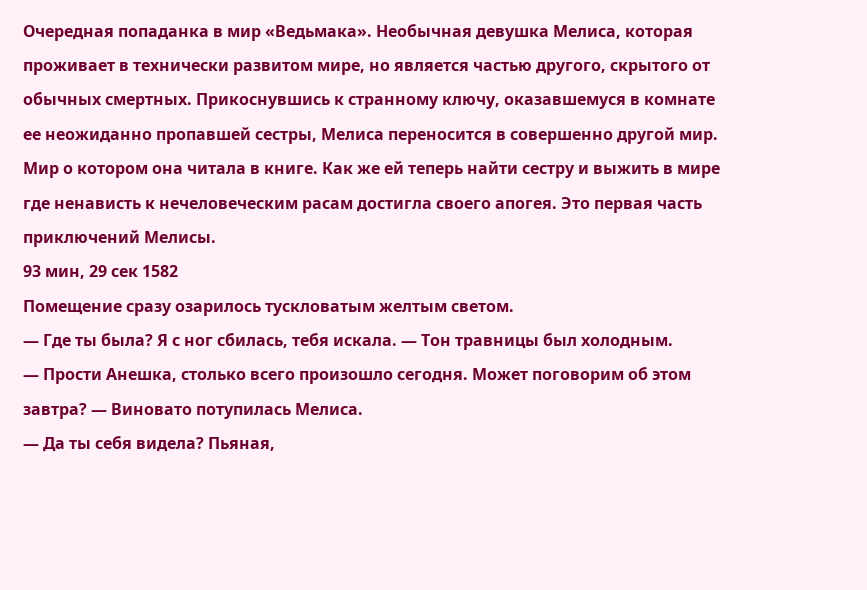Очередная попаданка в мир «Ведьмака». Необычная девушка Мелиса, которая проживает в технически развитом мире, но является частью другого, скрытого от обычных смертных. Прикоснувшись к странному ключу, оказавшемуся в комнате ее неожиданно пропавшей сестры, Мелиса переносится в совершенно другой мир. Мир о котором она читала в книге. Как же ей теперь найти сестру и выжить в мире где ненависть к нечеловеческим расам достигла своего апогея. Это первая часть приключений Мелисы.
93 мин, 29 сек 1582
Помещение сразу озарилось тускловатым желтым светом.
— Где ты была? Я с ног сбилась, тебя искала. — Тон травницы был холодным.
— Прости Анешка, столько всего произошло сегодня. Может поговорим об этом завтра? — Виновато потупилась Мелиса.
— Да ты себя видела? Пьяная,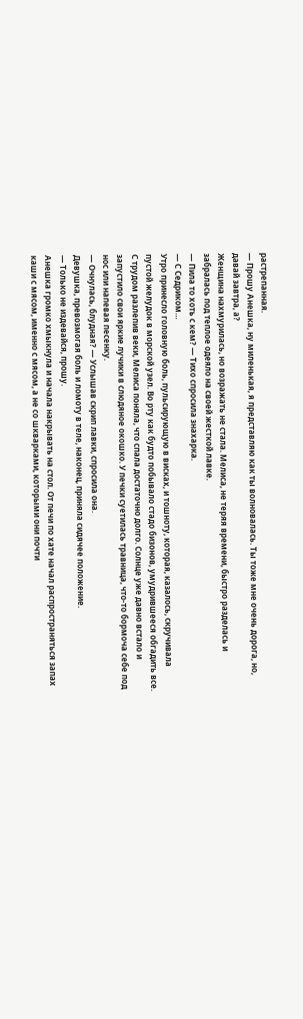растрепанная.
— Прошу Анешка, ну миленькая, я представляю как ты волновалась. Ты тоже мне очень дорога, но, давай завтра, а?
Женщина нахмурилась, но возражать не стала. Мелиса, не теряя времени, быстро разделась и забралась под теплое одеяло на своей жесткой лавке.
— Пила то хоть с кем? — Тихо спросила знахарка.
— С Седриком…
Утро принесло головную боль, пульсирующую в висках, и тошноту, которая, казалось, скручивала пустой желудок в морской узел. Во рту как будто побывало стадо бизонов, умудрившееся обгадить все. С трудом разлепив веки, Мелиса поняла, что спала достаточно долго. Солнце уже давно встало и запустило свои яркие лучики в слюдяное окошко. У печки суетилась травница, что-то бормоча себе под нос или напевая песенку.
— Очнулась, блудная? — Услышав скрип лавки, спросила она.
Девушка, превозмогая боль и ломоту в теле, наконец, приняла сидячее положение.
— Только не издевайся, прошу.
Анешка громко хмыкнула и начала накрывать на стол. От печи по хате начал распространяться запах каши с мясом, именно с мясом, а не со шкварками, которыми они почти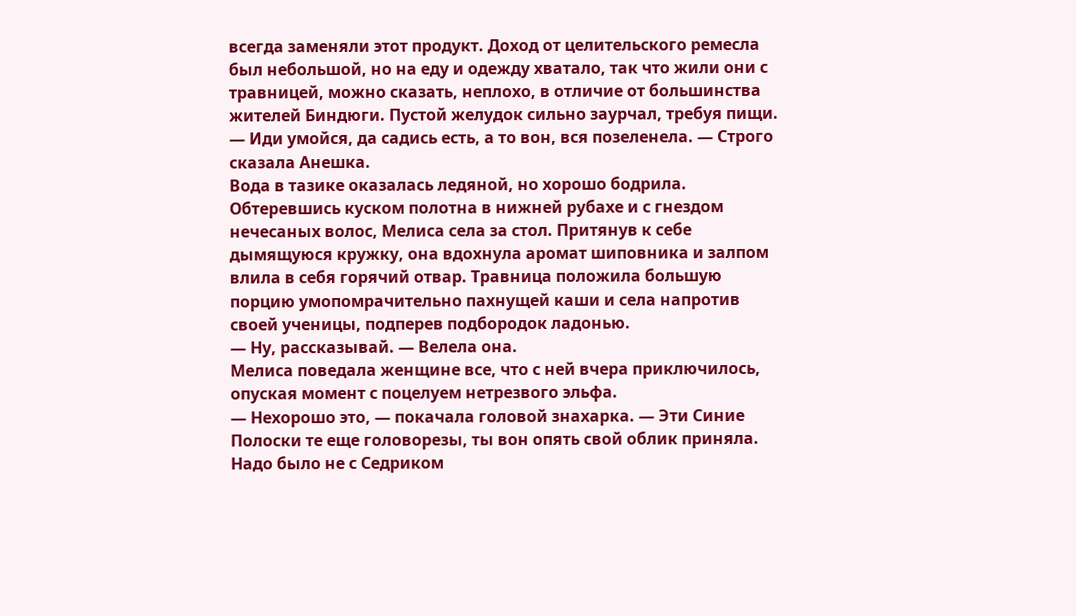всегда заменяли этот продукт. Доход от целительского ремесла был небольшой, но на еду и одежду хватало, так что жили они с травницей, можно сказать, неплохо, в отличие от большинства жителей Биндюги. Пустой желудок сильно заурчал, требуя пищи.
— Иди умойся, да садись есть, а то вон, вся позеленела. — Строго сказала Анешка.
Вода в тазике оказалась ледяной, но хорошо бодрила. Обтеревшись куском полотна в нижней рубахе и с гнездом нечесаных волос, Мелиса села за стол. Притянув к себе дымящуюся кружку, она вдохнула аромат шиповника и залпом влила в себя горячий отвар. Травница положила большую порцию умопомрачительно пахнущей каши и села напротив своей ученицы, подперев подбородок ладонью.
— Ну, рассказывай. — Велела она.
Мелиса поведала женщине все, что с ней вчера приключилось, опуская момент с поцелуем нетрезвого эльфа.
— Нехорошо это, — покачала головой знахарка. — Эти Синие Полоски те еще головорезы, ты вон опять свой облик приняла. Надо было не с Седриком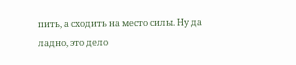пить, а сходить на место силы. Ну да ладно, это дело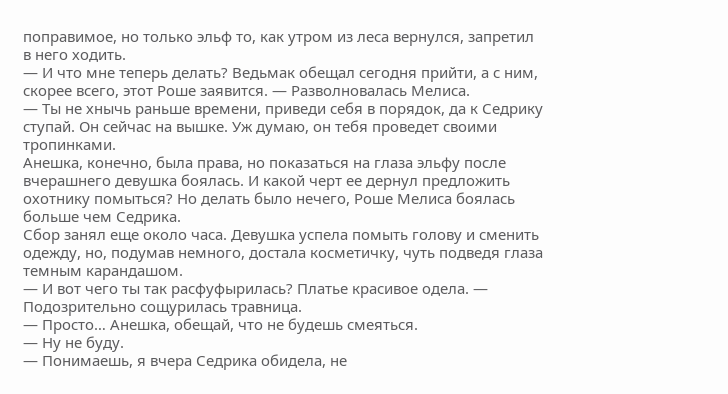поправимое, но только эльф то, как утром из леса вернулся, запретил в него ходить.
— И что мне теперь делать? Ведьмак обещал сегодня прийти, а с ним, скорее всего, этот Роше заявится. — Разволновалась Мелиса.
— Ты не хнычь раньше времени, приведи себя в порядок, да к Седрику ступай. Он сейчас на вышке. Уж думаю, он тебя проведет своими тропинками.
Анешка, конечно, была права, но показаться на глаза эльфу после вчерашнего девушка боялась. И какой черт ее дернул предложить охотнику помыться? Но делать было нечего, Роше Мелиса боялась больше чем Седрика.
Сбор занял еще около часа. Девушка успела помыть голову и сменить одежду, но, подумав немного, достала косметичку, чуть подведя глаза темным карандашом.
— И вот чего ты так расфуфырилась? Платье красивое одела. — Подозрительно сощурилась травница.
— Просто… Анешка, обещай, что не будешь смеяться.
— Ну не буду.
— Понимаешь, я вчера Седрика обидела, не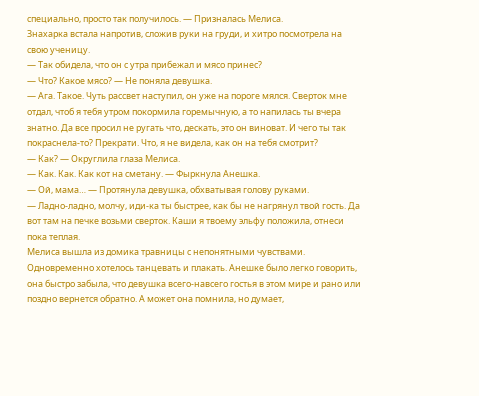специально, просто так получилось. — Призналась Мелиса.
Знахарка встала напротив, сложив руки на груди, и хитро посмотрела на свою ученицу.
— Так обидела, что он с утра прибежал и мясо принес?
— Что? Какое мясо? — Не поняла девушка.
— Ага. Такое. Чуть рассвет наступил, он уже на пороге мялся. Сверток мне отдал, чтоб я тебя утром покормила горемычную, а то напилась ты вчера знатно. Да все просил не ругать что, дескать, это он виноват. И чего ты так покраснела-то? Прекрати. Что, я не видела, как он на тебя смотрит?
— Как? — Округлила глаза Мелиса.
— Как. Как. Как кот на сметану. — Фыркнула Анешка.
— Ой, мама… — Протянула девушка, обхватывая голову руками.
— Ладно-ладно, молчу, иди-ка ты быстрее, как бы не нагрянул твой гость. Да вот там на печке возьми сверток. Каши я твоему эльфу положила, отнеси пока теплая.
Мелиса вышла из домика травницы с непонятными чувствами. Одновременно хотелось танцевать и плакать. Анешке было легко говорить, она быстро забыла, что девушка всего-навсего гостья в этом мире и рано или поздно вернется обратно. А может она помнила, но думает,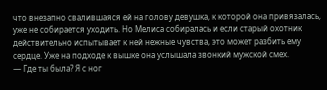что внезапно свалившаяся ей на голову девушка, к которой она привязалась, уже не собирается уходить. Но Мелиса собиралась и если старый охотник действительно испытывает к ней нежные чувства, это может разбить ему сердце. Уже на подходе к вышке она услышала звонкий мужской смех.
— Где ты была? Я с ног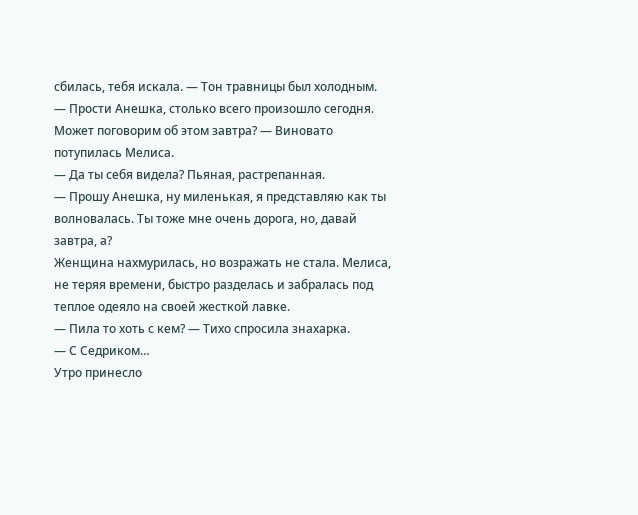сбилась, тебя искала. — Тон травницы был холодным.
— Прости Анешка, столько всего произошло сегодня. Может поговорим об этом завтра? — Виновато потупилась Мелиса.
— Да ты себя видела? Пьяная, растрепанная.
— Прошу Анешка, ну миленькая, я представляю как ты волновалась. Ты тоже мне очень дорога, но, давай завтра, а?
Женщина нахмурилась, но возражать не стала. Мелиса, не теряя времени, быстро разделась и забралась под теплое одеяло на своей жесткой лавке.
— Пила то хоть с кем? — Тихо спросила знахарка.
— С Седриком…
Утро принесло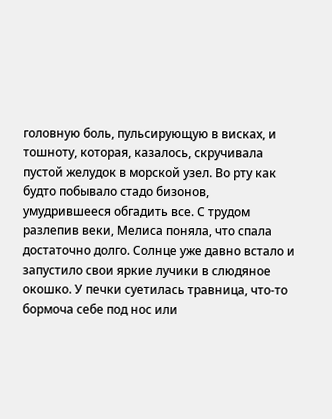головную боль, пульсирующую в висках, и тошноту, которая, казалось, скручивала пустой желудок в морской узел. Во рту как будто побывало стадо бизонов, умудрившееся обгадить все. С трудом разлепив веки, Мелиса поняла, что спала достаточно долго. Солнце уже давно встало и запустило свои яркие лучики в слюдяное окошко. У печки суетилась травница, что-то бормоча себе под нос или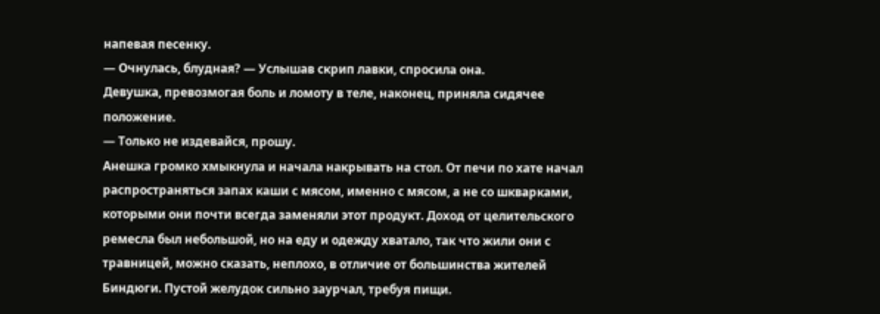напевая песенку.
— Очнулась, блудная? — Услышав скрип лавки, спросила она.
Девушка, превозмогая боль и ломоту в теле, наконец, приняла сидячее положение.
— Только не издевайся, прошу.
Анешка громко хмыкнула и начала накрывать на стол. От печи по хате начал распространяться запах каши с мясом, именно с мясом, а не со шкварками, которыми они почти всегда заменяли этот продукт. Доход от целительского ремесла был небольшой, но на еду и одежду хватало, так что жили они с травницей, можно сказать, неплохо, в отличие от большинства жителей Биндюги. Пустой желудок сильно заурчал, требуя пищи.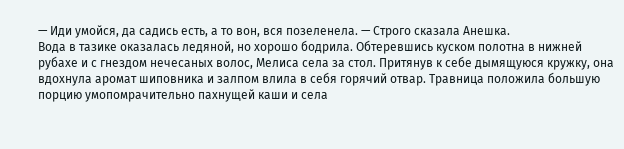— Иди умойся, да садись есть, а то вон, вся позеленела. — Строго сказала Анешка.
Вода в тазике оказалась ледяной, но хорошо бодрила. Обтеревшись куском полотна в нижней рубахе и с гнездом нечесаных волос, Мелиса села за стол. Притянув к себе дымящуюся кружку, она вдохнула аромат шиповника и залпом влила в себя горячий отвар. Травница положила большую порцию умопомрачительно пахнущей каши и села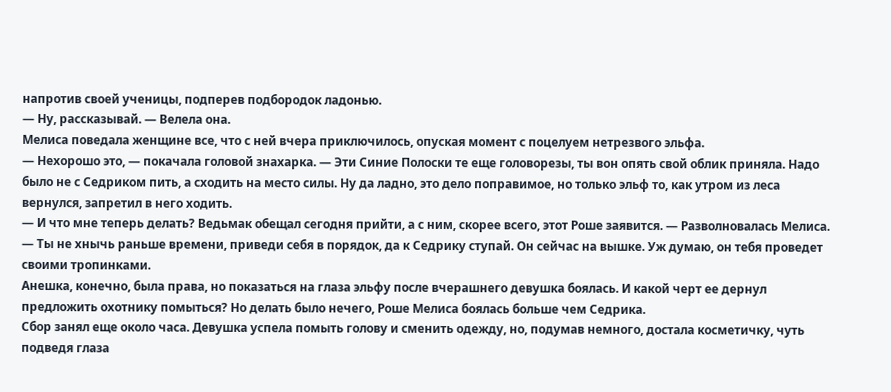напротив своей ученицы, подперев подбородок ладонью.
— Ну, рассказывай. — Велела она.
Мелиса поведала женщине все, что с ней вчера приключилось, опуская момент с поцелуем нетрезвого эльфа.
— Нехорошо это, — покачала головой знахарка. — Эти Синие Полоски те еще головорезы, ты вон опять свой облик приняла. Надо было не с Седриком пить, а сходить на место силы. Ну да ладно, это дело поправимое, но только эльф то, как утром из леса вернулся, запретил в него ходить.
— И что мне теперь делать? Ведьмак обещал сегодня прийти, а с ним, скорее всего, этот Роше заявится. — Разволновалась Мелиса.
— Ты не хнычь раньше времени, приведи себя в порядок, да к Седрику ступай. Он сейчас на вышке. Уж думаю, он тебя проведет своими тропинками.
Анешка, конечно, была права, но показаться на глаза эльфу после вчерашнего девушка боялась. И какой черт ее дернул предложить охотнику помыться? Но делать было нечего, Роше Мелиса боялась больше чем Седрика.
Сбор занял еще около часа. Девушка успела помыть голову и сменить одежду, но, подумав немного, достала косметичку, чуть подведя глаза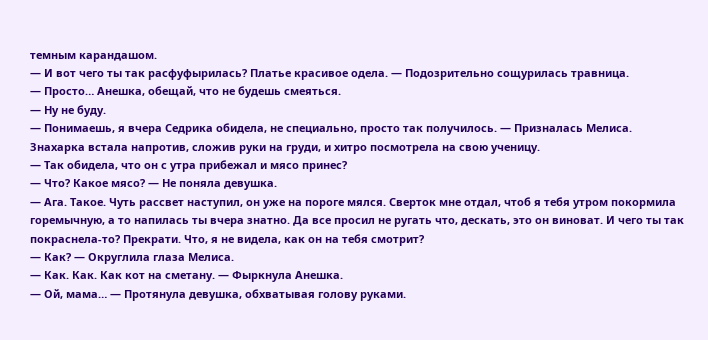темным карандашом.
— И вот чего ты так расфуфырилась? Платье красивое одела. — Подозрительно сощурилась травница.
— Просто… Анешка, обещай, что не будешь смеяться.
— Ну не буду.
— Понимаешь, я вчера Седрика обидела, не специально, просто так получилось. — Призналась Мелиса.
Знахарка встала напротив, сложив руки на груди, и хитро посмотрела на свою ученицу.
— Так обидела, что он с утра прибежал и мясо принес?
— Что? Какое мясо? — Не поняла девушка.
— Ага. Такое. Чуть рассвет наступил, он уже на пороге мялся. Сверток мне отдал, чтоб я тебя утром покормила горемычную, а то напилась ты вчера знатно. Да все просил не ругать что, дескать, это он виноват. И чего ты так покраснела-то? Прекрати. Что, я не видела, как он на тебя смотрит?
— Как? — Округлила глаза Мелиса.
— Как. Как. Как кот на сметану. — Фыркнула Анешка.
— Ой, мама… — Протянула девушка, обхватывая голову руками.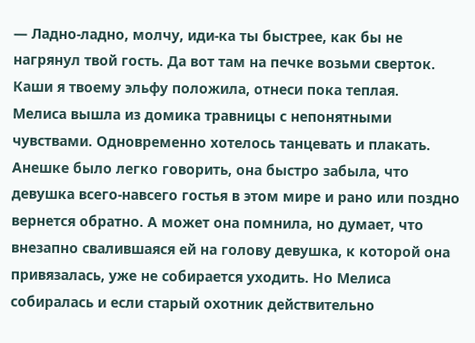— Ладно-ладно, молчу, иди-ка ты быстрее, как бы не нагрянул твой гость. Да вот там на печке возьми сверток. Каши я твоему эльфу положила, отнеси пока теплая.
Мелиса вышла из домика травницы с непонятными чувствами. Одновременно хотелось танцевать и плакать. Анешке было легко говорить, она быстро забыла, что девушка всего-навсего гостья в этом мире и рано или поздно вернется обратно. А может она помнила, но думает, что внезапно свалившаяся ей на голову девушка, к которой она привязалась, уже не собирается уходить. Но Мелиса собиралась и если старый охотник действительно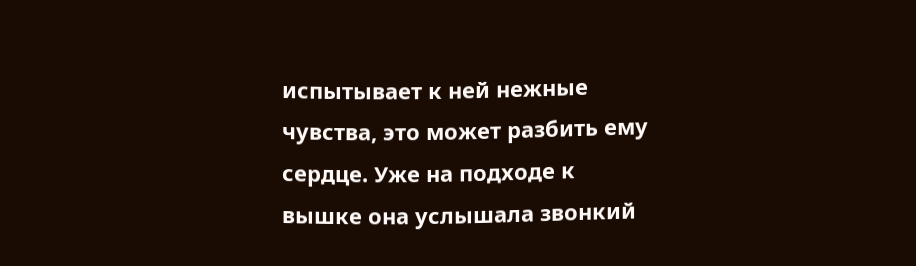испытывает к ней нежные чувства, это может разбить ему сердце. Уже на подходе к вышке она услышала звонкий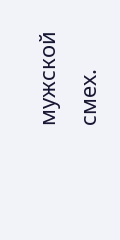мужской смех.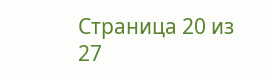Страница 20 из 27